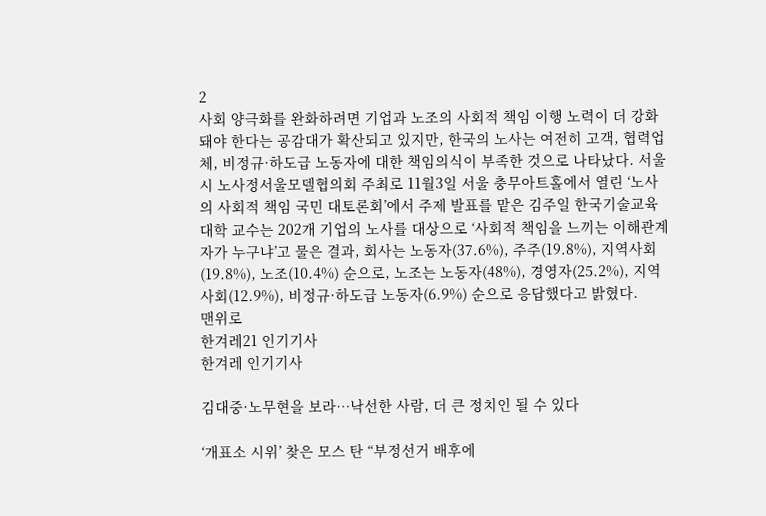2
사회 양극화를 완화하려면 기업과 노조의 사회적 책임 이행 노력이 더 강화돼야 한다는 공감대가 확산되고 있지만, 한국의 노사는 여전히 고객, 협력업체, 비정규·하도급 노동자에 대한 책임의식이 부족한 것으로 나타났다. 서울시 노사정서울모델협의회 주최로 11월3일 서울 충무아트홀에서 열린 ‘노사의 사회적 책임 국민 대토론회’에서 주제 발표를 맡은 김주일 한국기술교육대학 교수는 202개 기업의 노사를 대상으로 ‘사회적 책임을 느끼는 이해관계자가 누구냐’고 물은 결과, 회사는 노동자(37.6%), 주주(19.8%), 지역사회(19.8%), 노조(10.4%) 순으로, 노조는 노동자(48%), 경영자(25.2%), 지역사회(12.9%), 비정규·하도급 노동자(6.9%) 순으로 응답했다고 밝혔다.
맨위로
한겨레21 인기기사
한겨레 인기기사

김대중·노무현을 보라…낙선한 사람, 더 큰 정치인 될 수 있다

‘개표소 시위’ 찾은 모스 탄 “부정선거 배후에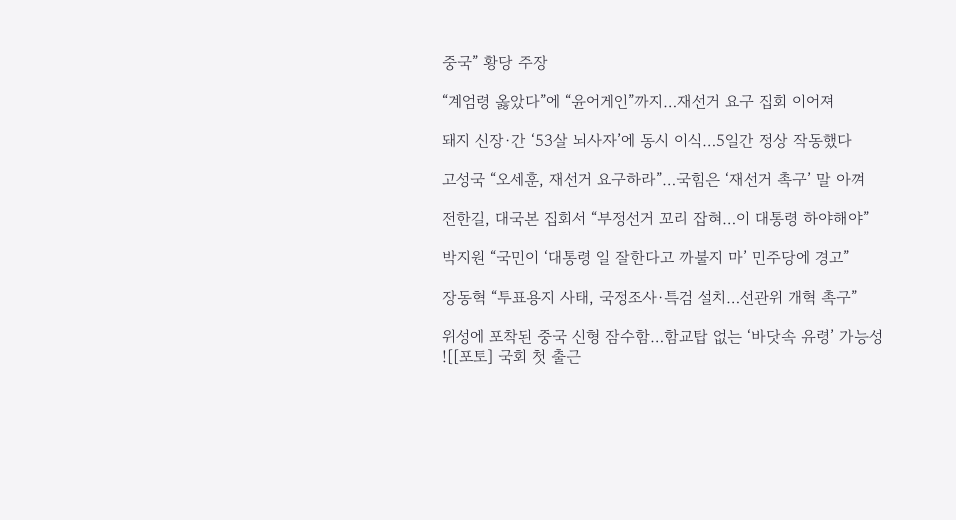중국” 황당 주장

“계엄령 옳았다”에 “윤어게인”까지…재선거 요구 집회 이어져

돼지 신장·간 ‘53살 뇌사자’에 동시 이식…5일간 정상 작동했다

고성국 “오세훈, 재선거 요구하라”…국힘은 ‘재선거 촉구’ 말 아껴

전한길, 대국본 집회서 “부정선거 꼬리 잡혀…이 대통령 하야해야”

박지원 “국민이 ‘대통령 일 잘한다고 까불지 마’ 민주당에 경고”

장동혁 “투표용지 사태, 국정조사·특검 설치…선관위 개혁 촉구”

위성에 포착된 중국 신형 잠수함…함교탑 없는 ‘바닷속 유령’ 가능성
![[포토] 국회 첫 출근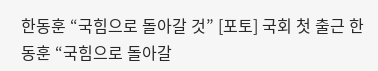한동훈 “국힘으로 돌아갈 것” [포토] 국회 첫 출근 한동훈 “국힘으로 돌아갈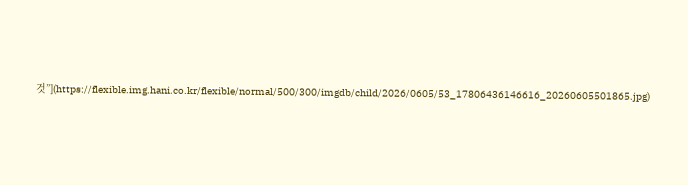것”](https://flexible.img.hani.co.kr/flexible/normal/500/300/imgdb/child/2026/0605/53_17806436146616_20260605501865.jpg)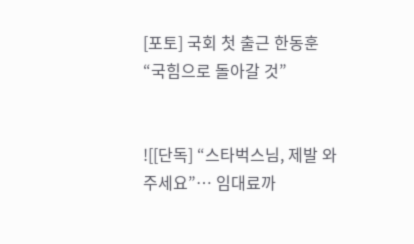[포토] 국회 첫 출근 한동훈 “국힘으로 돌아갈 것”


![[단독] “스타벅스님, 제발 와주세요”… 임대료까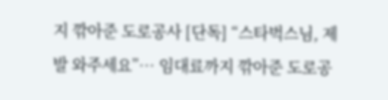지 깎아준 도로공사 [단독] “스타벅스님, 제발 와주세요”… 임대료까지 깎아준 도로공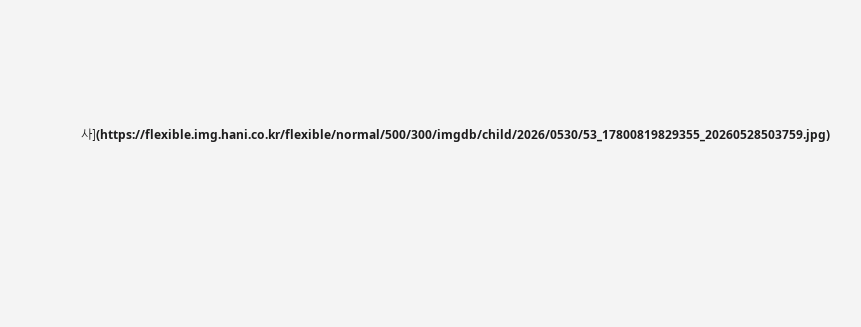사](https://flexible.img.hani.co.kr/flexible/normal/500/300/imgdb/child/2026/0530/53_17800819829355_20260528503759.jpg)